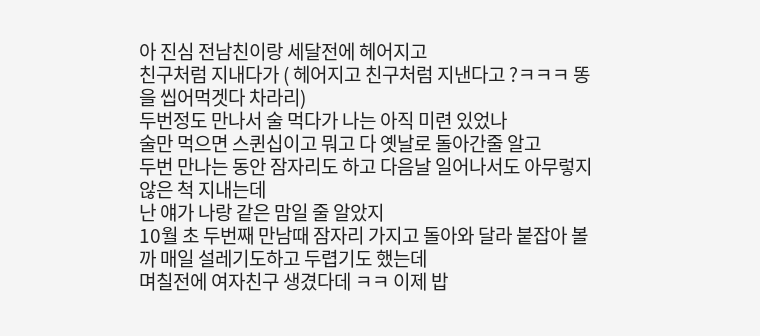아 진심 전남친이랑 세달전에 헤어지고
친구처럼 지내다가 ( 헤어지고 친구처럼 지낸다고 ?ㅋㅋㅋ 똥을 씹어먹겟다 차라리)
두번정도 만나서 술 먹다가 나는 아직 미련 있었나
술만 먹으면 스퀸십이고 뭐고 다 옛날로 돌아간줄 알고
두번 만나는 동안 잠자리도 하고 다음날 일어나서도 아무렇지 않은 척 지내는데
난 얘가 나랑 같은 맘일 줄 알았지
10월 초 두번째 만남때 잠자리 가지고 돌아와 달라 붙잡아 볼까 매일 설레기도하고 두렵기도 했는데
며칠전에 여자친구 생겼다데 ㅋㅋ 이제 밥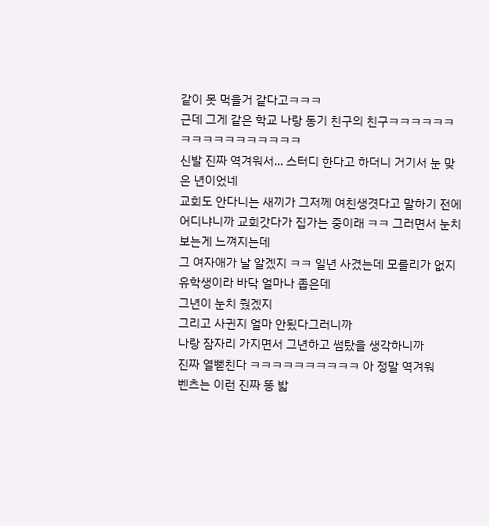같이 못 먹을거 같다고ㅋㅋㅋ
근데 그게 같은 학교 나랑 동기 친구의 친구ㅋㅋㅋㅋㅋㅋㅋㅋㅋㅋㅋㅋㅋㅋㅋㅋㅋ
신발 진짜 역겨워서... 스터디 한다고 하더니 거기서 눈 맞은 년이었네
교회도 안다니는 새끼가 그저께 여친생겻다고 말하기 전에
어디냐니까 교회갓다가 집가는 중이래 ㅋㅋ 그러면서 눈치보는게 느껴지는데
그 여자애가 날 알겠지 ㅋㅋ 일년 사겼는데 모를리가 없지 유학생이라 바닥 얼마나 좁은데
그년이 눈치 줬겠지
그리고 사귄지 얼마 안됬다그러니까
나랑 잠자리 가지면서 그년하고 썸탔을 생각하니까
진짜 열뻗친다 ㅋㅋㅋㅋㅋㅋㅋㅋㅋㅋ 아 정말 역겨워
벤츠는 이런 진짜 똥 밟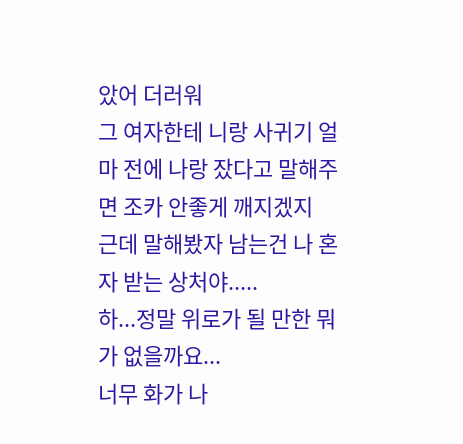았어 더러워
그 여자한테 니랑 사귀기 얼마 전에 나랑 잤다고 말해주면 조카 안좋게 깨지겠지
근데 말해봤자 남는건 나 혼자 받는 상처야.....
하...정말 위로가 될 만한 뭐가 없을까요...
너무 화가 나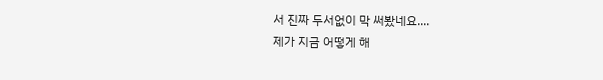서 진짜 두서없이 막 써봤네요....
제가 지금 어떻게 해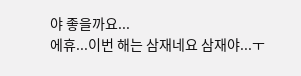야 좋을까요...
에휴...이번 해는 삼재네요 삼재야...ㅜ